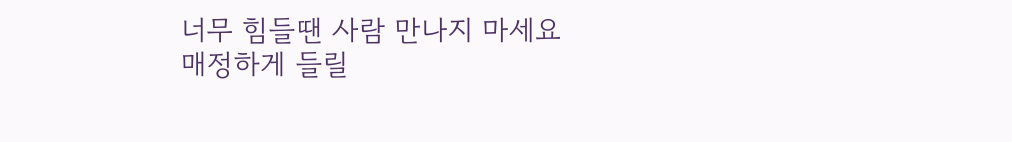너무 힘들땐 사람 만나지 마세요
매정하게 들릴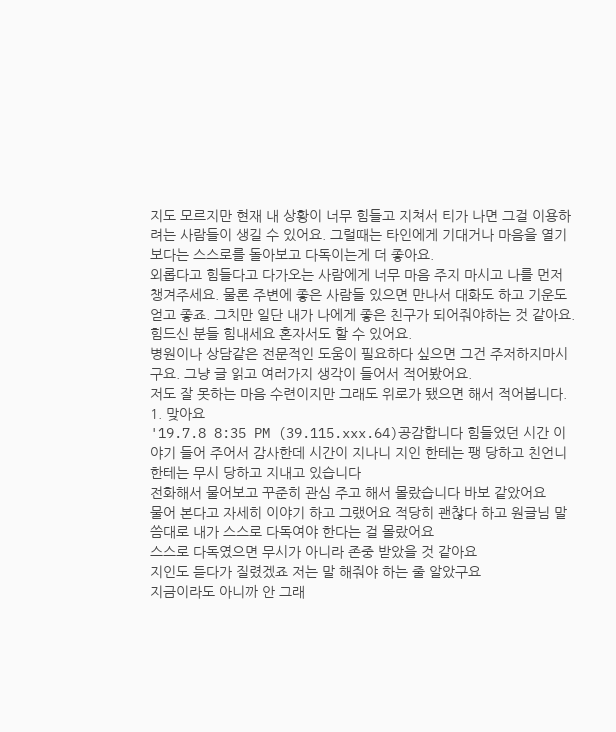지도 모르지만 현재 내 상황이 너무 힘들고 지쳐서 티가 나면 그걸 이용하려는 사람들이 생길 수 있어요. 그럴때는 타인에게 기대거나 마음을 열기보다는 스스로를 돌아보고 다독이는게 더 좋아요.
외롭다고 힘들다고 다가오는 사람에게 너무 마음 주지 마시고 나를 먼저 챙겨주세요. 물론 주변에 좋은 사람들 있으면 만나서 대화도 하고 기운도 얻고 좋죠. 그치만 일단 내가 나에게 좋은 친구가 되어줘야하는 것 같아요. 힘드신 분들 힘내세요 혼자서도 할 수 있어요.
병원이나 상담같은 전문적인 도움이 필요하다 싶으면 그건 주저하지마시구요. 그냥 글 읽고 여러가지 생각이 들어서 적어봤어요.
저도 잘 못하는 마음 수련이지만 그래도 위로가 됐으면 해서 적어봅니다.
1. 맞아요
'19.7.8 8:35 PM (39.115.xxx.64)공감합니다 힘들었던 시간 이야기 들어 주어서 감사한데 시간이 지나니 지인 한테는 팽 당하고 친언니 한테는 무시 당하고 지내고 있습니다
전화해서 물어보고 꾸준히 관심 주고 해서 몰랐습니다 바보 같았어요
물어 본다고 자세히 이야기 하고 그랬어요 적당히 괜찮다 하고 원글님 말씀대로 내가 스스로 다독여야 한다는 걸 몰랐어요
스스로 다독였으면 무시가 아니라 존중 받았을 것 같아요
지인도 듣다가 질렸겠죠 저는 말 해줘야 하는 줄 알았구요
지금이라도 아니까 안 그래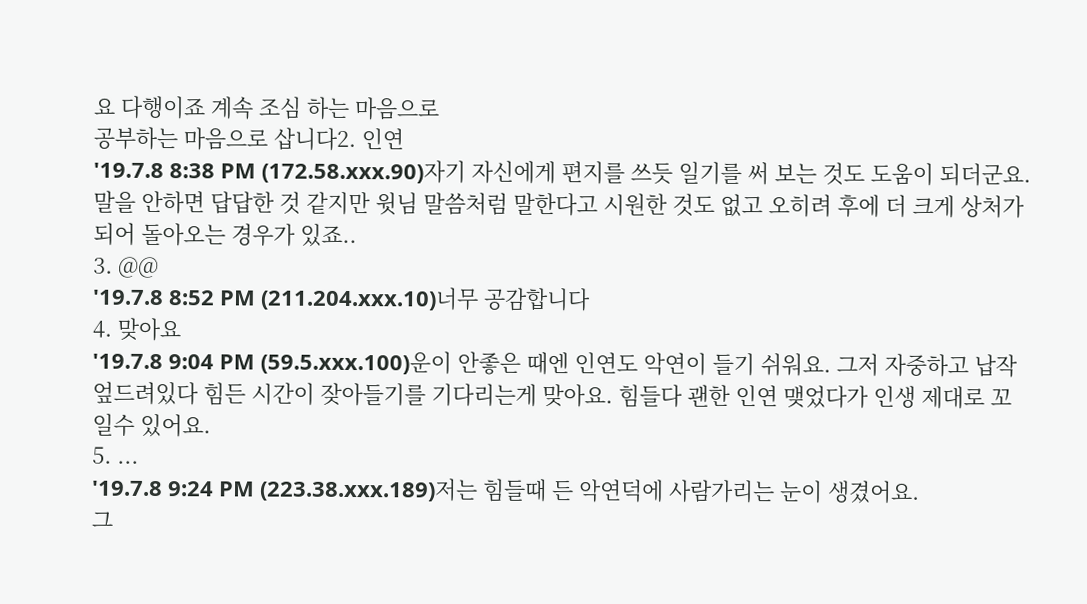요 다행이죠 계속 조심 하는 마음으로
공부하는 마음으로 삽니다2. 인연
'19.7.8 8:38 PM (172.58.xxx.90)자기 자신에게 편지를 쓰듯 일기를 써 보는 것도 도움이 되더군요. 말을 안하면 답답한 것 같지만 윗님 말씀처럼 말한다고 시원한 것도 없고 오히려 후에 더 크게 상처가 되어 돌아오는 경우가 있죠..
3. @@
'19.7.8 8:52 PM (211.204.xxx.10)너무 공감합니다
4. 맞아요
'19.7.8 9:04 PM (59.5.xxx.100)운이 안좋은 때엔 인연도 악연이 들기 쉬워요. 그저 자중하고 납작 엎드려있다 힘든 시간이 잦아들기를 기다리는게 맞아요. 힘들다 괜한 인연 맺었다가 인생 제대로 꼬일수 있어요.
5. ...
'19.7.8 9:24 PM (223.38.xxx.189)저는 힘들때 든 악연덕에 사람가리는 눈이 생겼어요.
그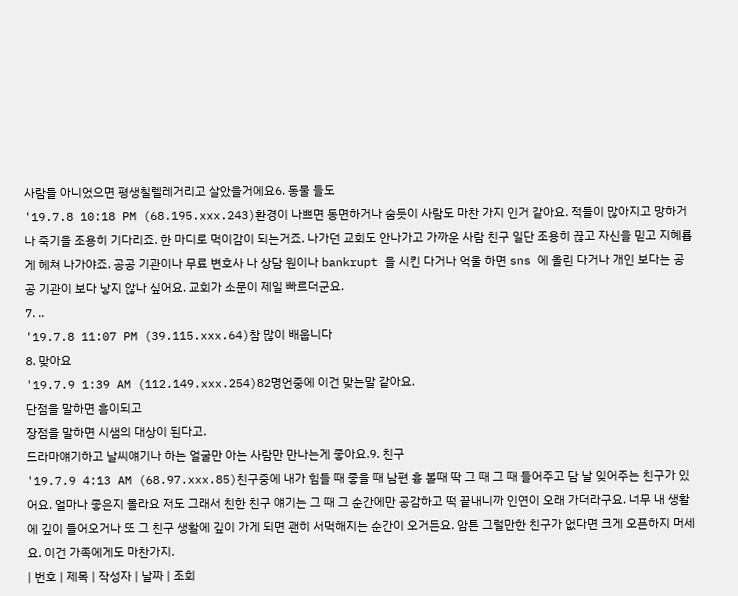사람들 아니었으면 평생칠렐레거리고 살았을거에요6. 동물 들도
'19.7.8 10:18 PM (68.195.xxx.243)환경이 나쁘면 동면하거나 숨듯이 사람도 마찬 가지 인거 같아요. 적들이 많아지고 망하거나 죽기을 조용히 기다리죠. 한 마디로 먹이감이 되는거죠. 나가던 교회도 안나가고 가까운 사람 친구 일단 조용히 끊고 자신을 믿고 지혜룝게 헤쳐 나가야죠. 공공 기관이나 무료 변호사 나 상담 원이나 bankrupt 을 시킨 다거나 억울 하면 sns 에 올린 다거나 개인 보다는 공공 기관이 보다 낳지 않나 싶어요. 교회가 소문이 제일 빠르더군요.
7. ..
'19.7.8 11:07 PM (39.115.xxx.64)참 많이 배웁니다
8. 맞아요
'19.7.9 1:39 AM (112.149.xxx.254)82명언중에 이건 맞는말 같아요.
단점을 말하면 흠이되고
장점을 말하면 시샘의 대상이 된다고.
드라마얘기하고 날씨얘기나 하는 얼굴만 아는 사람만 만나는게 좋아요.9. 친구
'19.7.9 4:13 AM (68.97.xxx.85)친구중에 내가 힘들 때 좋을 때 남편 흉 볼때 딱 그 때 그 때 들어주고 담 날 잊어주는 친구가 있어요. 얼마나 좋은지 몰라요 저도 그래서 친한 친구 얘기는 그 때 그 순간에만 공감하고 떡 끝내니까 인연이 오래 가더라구요. 너무 내 생활에 깊이 들어오거나 또 그 친구 생활에 깊이 가게 되면 괜히 서먹해지는 순간이 오거든요. 암튼 그럴만한 친구가 없다면 크게 오픈하지 머세요. 이건 가족에게도 마찬가지.
| 번호 | 제목 | 작성자 | 날짜 | 조회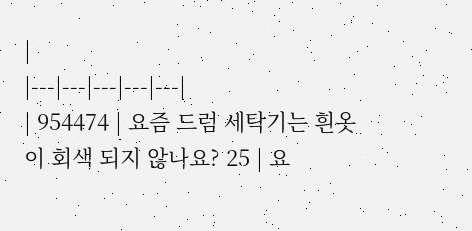|
|---|---|---|---|---|
| 954474 | 요즘 드럼 세탁기는 흰옷이 회색 되지 않나요? 25 | 요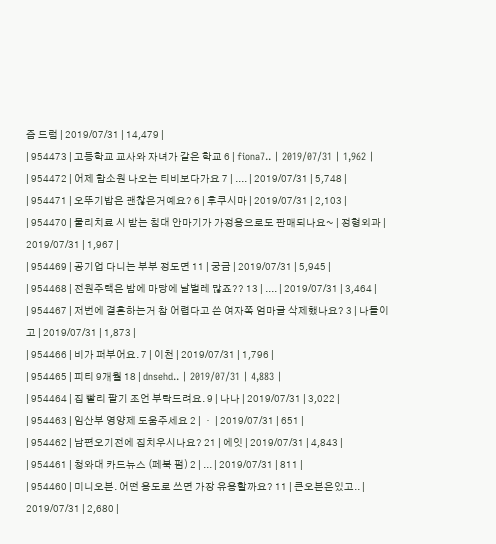즘 드럼 | 2019/07/31 | 14,479 |
| 954473 | 고등학교 교사와 자녀가 같은 학교 6 | fiona7.. | 2019/07/31 | 1,962 |
| 954472 | 어제 함소원 나오는 티비보다가요 7 | .... | 2019/07/31 | 5,748 |
| 954471 | 오뚜기밥은 괜찮은거예요? 6 | 후쿠시마 | 2019/07/31 | 2,103 |
| 954470 | 물리치료 시 받는 침대 안마기가 가정용으로도 판매되나요~ | 정형외과 | 2019/07/31 | 1,967 |
| 954469 | 공기업 다니는 부부 정도면 11 | 궁금 | 2019/07/31 | 5,945 |
| 954468 | 전원주택은 밤에 마당에 날벌레 많죠?? 13 | .... | 2019/07/31 | 3,464 |
| 954467 | 저번에 결혼하는거 참 어렵다고 쓴 여자쪽 엄마글 삭제했나요? 3 | 나들이고 | 2019/07/31 | 1,873 |
| 954466 | 비가 퍼부어요. 7 | 이천 | 2019/07/31 | 1,796 |
| 954465 | 피티 9개월 18 | dnsehd.. | 2019/07/31 | 4,883 |
| 954464 | 집 빨리 팔기 조언 부탁드려요. 9 | 나나 | 2019/07/31 | 3,022 |
| 954463 | 임산부 영양제 도움주세요 2 | ㆍ | 2019/07/31 | 651 |
| 954462 | 남편오기전에 집치우시나요? 21 | 에잇 | 2019/07/31 | 4,843 |
| 954461 | 청와대 카드뉴스 (페북 펌) 2 | ... | 2019/07/31 | 811 |
| 954460 | 미니오븐. 어떤 용도로 쓰면 가장 유용할까요? 11 | 큰오븐은있고.. | 2019/07/31 | 2,680 |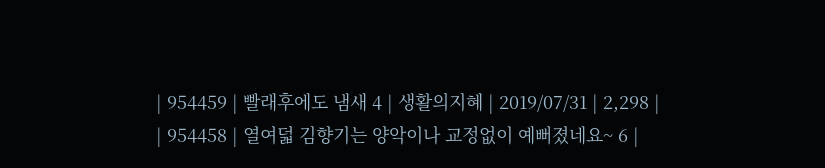| 954459 | 빨래후에도 냄새 4 | 생활의지혜 | 2019/07/31 | 2,298 |
| 954458 | 열여덟 김향기는 양악이나 교정없이 예뻐졌네요~ 6 |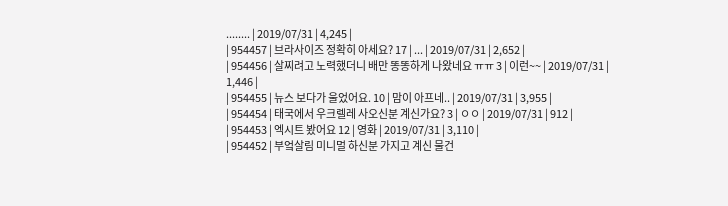........ | 2019/07/31 | 4,245 |
| 954457 | 브라사이즈 정확히 아세요? 17 | ... | 2019/07/31 | 2,652 |
| 954456 | 살찌려고 노력했더니 배만 똥똥하게 나왔네요 ㅠㅠ 3 | 이런~~ | 2019/07/31 | 1,446 |
| 954455 | 뉴스 보다가 울었어요. 10 | 맘이 아프네.. | 2019/07/31 | 3,955 |
| 954454 | 태국에서 우크렐레 사오신분 계신가요? 3 | ㅇㅇ | 2019/07/31 | 912 |
| 954453 | 엑시트 봤어요 12 | 영화 | 2019/07/31 | 3,110 |
| 954452 | 부엌살림 미니멀 하신분 가지고 계신 물건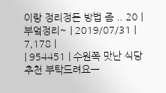이랑 정리정돈 방법 좀 .. 20 | 부엌정리~ | 2019/07/31 | 7,178 |
| 954451 | 수원쪽 맛난 식당 추천 부탁드려요ㅡ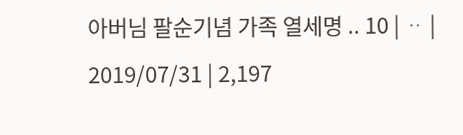아버님 팔순기념 가족 열세명 .. 10 | ᆢ | 2019/07/31 | 2,197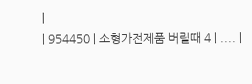|
| 954450 | 소형가전제품 버릴때 4 | .... |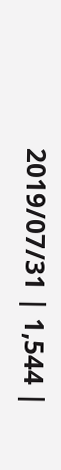2019/07/31 | 1,544 |